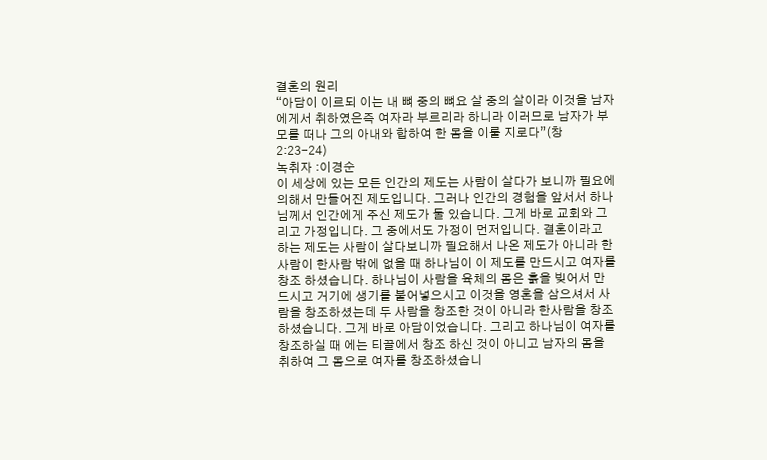결혼의 원리
“아담이 이르되 이는 내 뼈 중의 뼈요 살 중의 살이라 이것을 남자에게서 취하였은즉 여자라 부르리라 하니라 이러므로 남자가 부모를 떠나 그의 아내와 합하여 한 몸을 이룰 지로다”(창 2:23-24)
녹취자 :이경순
이 세상에 있는 모든 인간의 제도는 사람이 살다가 보니까 필요에 의해서 만들어진 제도입니다. 그러나 인간의 경험을 앞서서 하나님께서 인간에게 주신 제도가 둘 있습니다. 그게 바로 교회와 그리고 가정입니다. 그 중에서도 가정이 먼저입니다. 결혼이라고 하는 제도는 사람이 살다보니까 필요해서 나온 제도가 아니라 한사람이 한사람 밖에 없을 때 하나님이 이 제도를 만드시고 여자를 창조 하셨습니다. 하나님이 사람을 육체의 몸은 흙을 빚어서 만드시고 거기에 생기를 불어넣으시고 이것을 영혼을 삼으셔서 사람을 창조하셨는데 두 사람을 창조한 것이 아니라 한사람을 창조하셨습니다. 그게 바로 아담이었습니다. 그리고 하나님이 여자를 창조하실 때 에는 티끌에서 창조 하신 것이 아니고 남자의 몸을 취하여 그 몸으로 여자를 창조하셨습니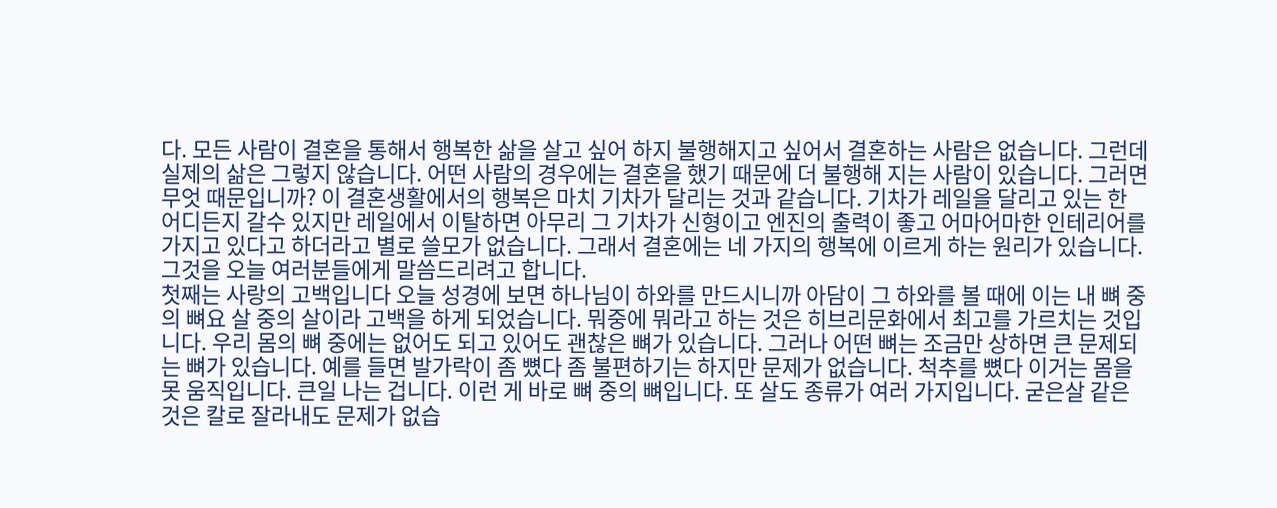다. 모든 사람이 결혼을 통해서 행복한 삶을 살고 싶어 하지 불행해지고 싶어서 결혼하는 사람은 없습니다. 그런데 실제의 삶은 그렇지 않습니다. 어떤 사람의 경우에는 결혼을 했기 때문에 더 불행해 지는 사람이 있습니다. 그러면 무엇 때문입니까? 이 결혼생활에서의 행복은 마치 기차가 달리는 것과 같습니다. 기차가 레일을 달리고 있는 한 어디든지 갈수 있지만 레일에서 이탈하면 아무리 그 기차가 신형이고 엔진의 출력이 좋고 어마어마한 인테리어를 가지고 있다고 하더라고 별로 쓸모가 없습니다. 그래서 결혼에는 네 가지의 행복에 이르게 하는 원리가 있습니다. 그것을 오늘 여러분들에게 말씀드리려고 합니다.
첫째는 사랑의 고백입니다 오늘 성경에 보면 하나님이 하와를 만드시니까 아담이 그 하와를 볼 때에 이는 내 뼈 중의 뼈요 살 중의 살이라 고백을 하게 되었습니다. 뭐중에 뭐라고 하는 것은 히브리문화에서 최고를 가르치는 것입니다. 우리 몸의 뼈 중에는 없어도 되고 있어도 괜찮은 뼈가 있습니다. 그러나 어떤 뼈는 조금만 상하면 큰 문제되는 뼈가 있습니다. 예를 들면 발가락이 좀 뼜다 좀 불편하기는 하지만 문제가 없습니다. 척추를 뼜다 이거는 몸을 못 움직입니다. 큰일 나는 겁니다. 이런 게 바로 뼈 중의 뼈입니다. 또 살도 종류가 여러 가지입니다. 굳은살 같은 것은 칼로 잘라내도 문제가 없습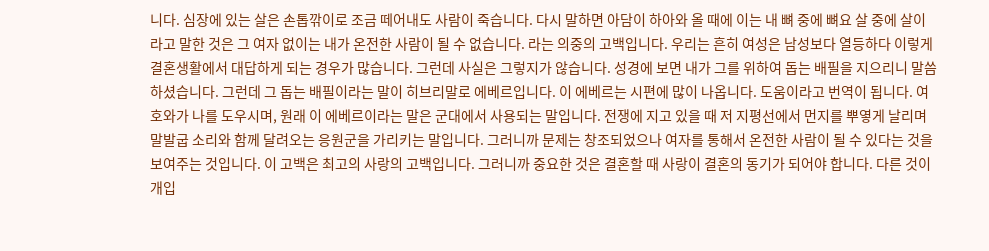니다. 심장에 있는 살은 손톱깎이로 조금 떼어내도 사람이 죽습니다. 다시 말하면 아담이 하아와 올 때에 이는 내 뼈 중에 뼈요 살 중에 살이라고 말한 것은 그 여자 없이는 내가 온전한 사람이 될 수 없습니다. 라는 의중의 고백입니다. 우리는 흔히 여성은 남성보다 열등하다 이렇게 결혼생활에서 대답하게 되는 경우가 많습니다. 그런데 사실은 그렇지가 않습니다. 성경에 보면 내가 그를 위하여 돕는 배필을 지으리니 말씀하셨습니다. 그런데 그 돕는 배필이라는 말이 히브리말로 에베르입니다. 이 에베르는 시편에 많이 나옵니다. 도움이라고 번역이 됩니다. 여호와가 나를 도우시며, 원래 이 에베르이라는 말은 군대에서 사용되는 말입니다. 전쟁에 지고 있을 때 저 지평선에서 먼지를 뿌옇게 날리며 말발굽 소리와 함께 달려오는 응원군을 가리키는 말입니다. 그러니까 문제는 창조되었으나 여자를 통해서 온전한 사람이 될 수 있다는 것을 보여주는 것입니다. 이 고백은 최고의 사랑의 고백입니다. 그러니까 중요한 것은 결혼할 때 사랑이 결혼의 동기가 되어야 합니다. 다른 것이 개입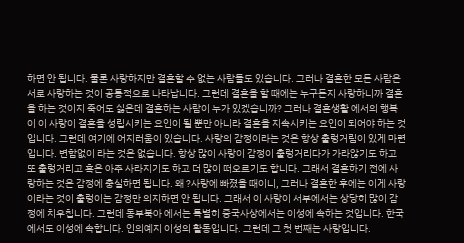하면 안 됩니다. 물론 사랑하지만 결혼할 수 없는 사람들도 있습니다. 그러나 결혼한 모든 사람은 서로 사랑하는 것이 공통적으로 나타납니다. 그런데 결혼을 할 때에는 누구든지 사랑하니까 결혼을 하는 것이지 죽어도 싫은데 결혼하는 사람이 누가 있겠습니까? 그러나 결혼생활 에서의 행복이 이 사랑이 결혼을 성립시키는 요인이 될 뿐만 아니라 결혼을 지속시키는 요인이 되어야 하는 것입니다. 그런데 여기에 어지러움이 있습니다. 사랑의 감정이라는 것은 항상 출렁거림이 있게 마련입니다. 변함없이 라는 것은 없습니다. 항상 많이 사랑이 감정이 출렁거리다가 가라않기도 하고 또 출렁거리고 혹은 아주 사라지기도 하고 더 많이 떠오르기도 합니다. 그래서 결혼하기 전에 사랑하는 것은 감정에 충실하면 됩니다. 왜 ?사랑에 빠졌을 때이니, 그러나 결혼한 후에는 이게 사랑이라는 것이 출렁이는 감정만 의지하면 안 됩니다. 그래서 이 사랑이 서부에서는 상당히 많이 감정에 치우칩니다. 그런데 동부북아 에서는 특별히 중국사상에서는 이성에 속하는 것입니다. 한국에서도 이성에 속합니다. 인의예지 이성의 활동입니다. 그런데 그 첫 번째는 사랑입니다.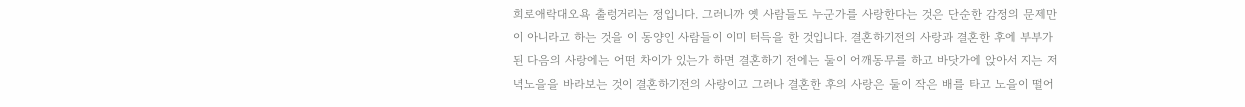희로애락대오욕 출렁거리는 정입니다. 그러니까 옛 사람들도 누군가를 사랑한다는 것은 단순한 감정의 문제만이 아니라고 하는 것을 이 동양인 사람들이 이미 터득을 한 것입니다. 결혼하기전의 사랑과 결혼한 후에 부부가 된 다음의 사랑에는 어떤 차이가 있는가 하면 결혼하기 전에는 둘이 어깨동무를 하고 바닷가에 앉아서 지는 저녁노을을 바라보는 것이 결혼하기전의 사랑이고 그러나 결혼한 후의 사랑은 둘이 작은 배를 타고 노을이 떨어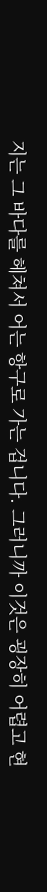지는 그 바다를 헤쳐서 어는 항구로 가는 겁니다. 그러니까 이것은 굉장히 어렵고 현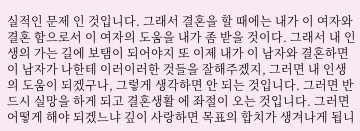실적인 문제 인 것입니다. 그래서 결혼을 할 때에는 내가 이 여자와 결혼 함으로서 이 여자의 도움을 내가 좀 받을 것이다. 그래서 내 인생의 가는 길에 보탬이 되어야지 또 이제 내가 이 남자와 결혼하면 이 남자가 나한테 이러이러한 것들을 잘해주겠지, 그러면 내 인생의 도움이 되겠구나, 그렇게 생각하면 안 되는 것입니다. 그러면 반드시 실망을 하게 되고 결혼생활 에 좌절이 오는 것입니다. 그러면 어떻게 해야 되겠느냐 깊이 사랑하면 목표의 합치가 생겨나게 됩니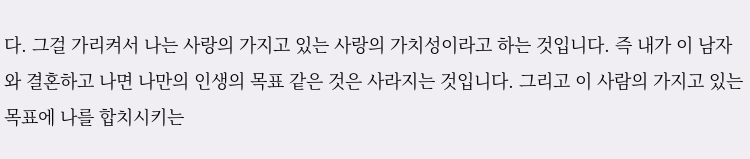다. 그걸 가리켜서 나는 사랑의 가지고 있는 사랑의 가치성이라고 하는 것입니다. 즉 내가 이 남자와 결혼하고 나면 나만의 인생의 목표 같은 것은 사라지는 것입니다. 그리고 이 사람의 가지고 있는 목표에 나를 합치시키는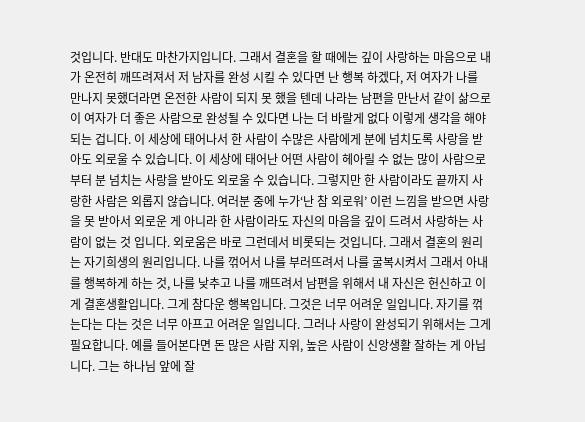것입니다. 반대도 마찬가지입니다. 그래서 결혼을 할 때에는 깊이 사랑하는 마음으로 내가 온전히 깨뜨려져서 저 남자를 완성 시킬 수 있다면 난 행복 하겠다, 저 여자가 나를 만나지 못했더라면 온전한 사람이 되지 못 했을 텐데 나라는 남편을 만난서 같이 삶으로 이 여자가 더 좋은 사람으로 완성될 수 있다면 나는 더 바랄게 없다 이렇게 생각을 해야 되는 겁니다. 이 세상에 태어나서 한 사람이 수많은 사람에게 분에 넘치도록 사랑을 받아도 외로울 수 있습니다. 이 세상에 태어난 어떤 사람이 헤아릴 수 없는 많이 사람으로부터 분 넘치는 사랑을 받아도 외로울 수 있습니다. 그렇지만 한 사람이라도 끝까지 사랑한 사람은 외롭지 않습니다. 여러분 중에 누가‘난 참 외로워’ 이런 느낌을 받으면 사랑을 못 받아서 외로운 게 아니라 한 사람이라도 자신의 마음을 깊이 드려서 사랑하는 사람이 없는 것 입니다. 외로움은 바로 그런데서 비롯되는 것입니다. 그래서 결혼의 원리는 자기희생의 원리입니다. 나를 꺾어서 나를 부러뜨려서 나를 굴복시켜서 그래서 아내를 행복하게 하는 것, 나를 낮추고 나를 깨뜨려서 남편을 위해서 내 자신은 헌신하고 이게 결혼생활입니다. 그게 참다운 행복입니다. 그것은 너무 어려운 일입니다. 자기를 꺾는다는 다는 것은 너무 아프고 어려운 일입니다. 그러나 사랑이 완성되기 위해서는 그게 필요합니다. 예를 들어본다면 돈 많은 사람 지위, 높은 사람이 신앙생활 잘하는 게 아닙니다. 그는 하나님 앞에 잘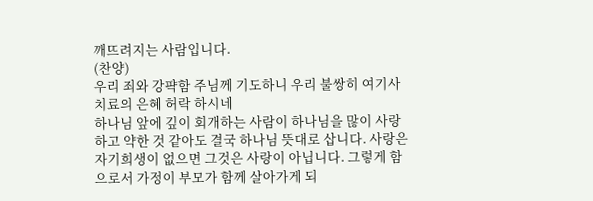깨뜨려지는 사람입니다.
(찬양)
우리 죄와 강퍅함 주님께 기도하니 우리 불쌍히 여기사 치료의 은혜 허락 하시네
하나님 앞에 깊이 회개하는 사람이 하나님을 많이 사랑하고 약한 것 같아도 결국 하나님 뜻대로 삽니다. 사랑은 자기희생이 없으면 그것은 사랑이 아닙니다. 그렇게 함으로서 가정이 부모가 함께 살아가게 되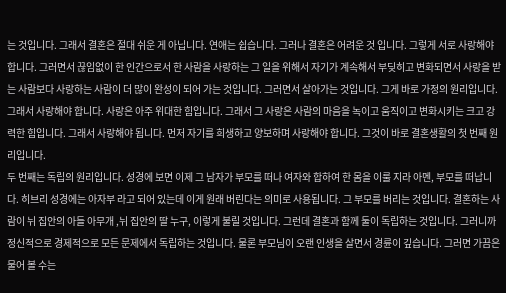는 것입니다. 그래서 결혼은 절대 쉬운 게 아닙니다. 연애는 쉽습니다. 그러나 결혼은 어려운 것 입니다. 그렇게 서로 사랑해야 합니다. 그러면서 끊임없이 한 인간으로서 한 사람을 사랑하는 그 일을 위해서 자기가 계속해서 부딪히고 변화되면서 사랑을 받는 사람보다 사랑하는 사람이 더 많이 완성이 되어 가는 것입니다. 그러면서 살아가는 것입니다. 그게 바로 가정의 원리입니다. 그래서 사랑해야 합니다. 사랑은 아주 위대한 힘입니다. 그래서 그 사랑은 사람의 마음을 녹이고 움직이고 변화시키는 크고 강력한 힘입니다. 그래서 사랑해야 됩니다. 먼저 자기를 희생하고 양보하며 사랑해야 합니다. 그것이 바로 결혼생활의 첫 번째 원리입니다.
두 번째는 독립의 원리입니다. 성경에 보면 이제 그 남자가 부모를 떠나 여자와 합하여 한 몸을 이룰 지라 아멘, 부모를 떠납니다. 히브리 성경에는 아자부 라고 되어 있는데 이게 원래 버린다는 의미로 사용됩니다. 그 부모를 버리는 것입니다. 결혼하는 사람이 뉘 집안의 아들 아무개 ,뉘 집안의 딸 누구, 이렇게 불릴 것입니다. 그런데 결혼과 함께 둘이 독립하는 것입니다. 그러니까 정신적으로 경제적으로 모든 문제에서 독립하는 것입니다. 물론 부모님이 오랜 인생을 살면서 경륜이 깊습니다. 그러면 가끔은 물어 볼 수는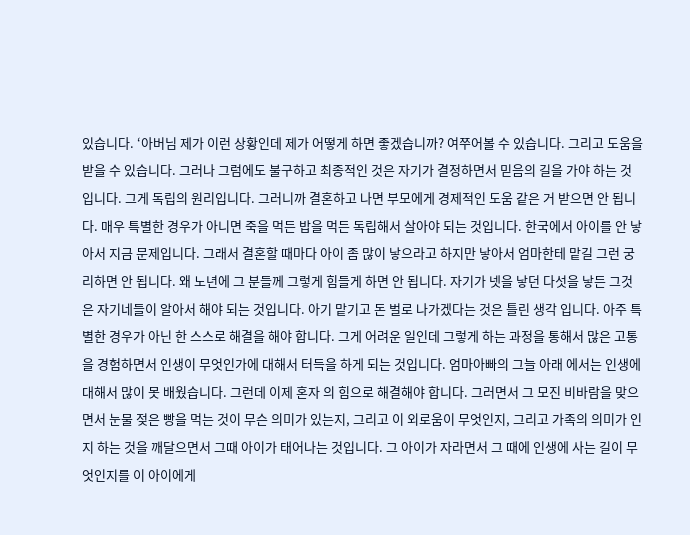있습니다. ‘아버님 제가 이런 상황인데 제가 어떻게 하면 좋겠습니까? 여쭈어볼 수 있습니다. 그리고 도움을 받을 수 있습니다. 그러나 그럼에도 불구하고 최종적인 것은 자기가 결정하면서 믿음의 길을 가야 하는 것입니다. 그게 독립의 원리입니다. 그러니까 결혼하고 나면 부모에게 경제적인 도움 같은 거 받으면 안 됩니다. 매우 특별한 경우가 아니면 죽을 먹든 밥을 먹든 독립해서 살아야 되는 것입니다. 한국에서 아이를 안 낳아서 지금 문제입니다. 그래서 결혼할 때마다 아이 좀 많이 낳으라고 하지만 낳아서 엄마한테 맡길 그런 궁리하면 안 됩니다. 왜 노년에 그 분들께 그렇게 힘들게 하면 안 됩니다. 자기가 넷을 낳던 다섯을 낳든 그것은 자기네들이 알아서 해야 되는 것입니다. 아기 맡기고 돈 벌로 나가겠다는 것은 틀린 생각 입니다. 아주 특별한 경우가 아닌 한 스스로 해결을 해야 합니다. 그게 어려운 일인데 그렇게 하는 과정을 통해서 많은 고통을 경험하면서 인생이 무엇인가에 대해서 터득을 하게 되는 것입니다. 엄마아빠의 그늘 아래 에서는 인생에 대해서 많이 못 배웠습니다. 그런데 이제 혼자 의 힘으로 해결해야 합니다. 그러면서 그 모진 비바람을 맞으면서 눈물 젖은 빵을 먹는 것이 무슨 의미가 있는지, 그리고 이 외로움이 무엇인지, 그리고 가족의 의미가 인지 하는 것을 깨달으면서 그때 아이가 태어나는 것입니다. 그 아이가 자라면서 그 때에 인생에 사는 길이 무엇인지를 이 아이에게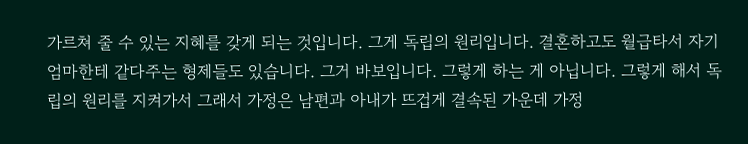가르쳐 줄 수 있는 지혜를 갖게 되는 것입니다. 그게 독립의 원리입니다. 결혼하고도 월급타서 자기엄마한테 같다주는 형제들도 있습니다. 그거 바보입니다. 그렇게 하는 게 아닙니다. 그렇게 해서 독립의 원리를 지켜가서 그래서 가정은 남편과 아내가 뜨겁게 결속된 가운데 가정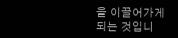을 이끌어가게 되는 것입니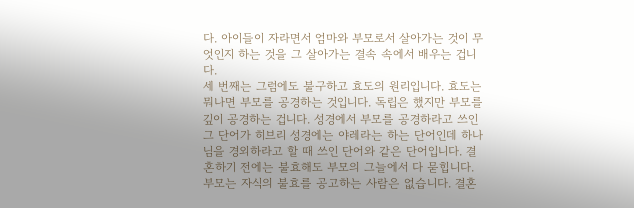다. 아이들이 자라면서 엄마와 부모로서 살아가는 것이 무엇인지 하는 것을 그 살아가는 결속 속에서 배우는 겁니다.
세 번째는 그럼에도 불구하고 효도의 원리입니다. 효도는 뭐나면 부모를 공경하는 것입니다. 독립은 했지만 부모를 깊이 공경하는 겁니다. 성경에서 부모를 공경하라고 쓰인 그 단어가 히브리 성경에는 야레라는 하는 단어인데 하나님을 경외하라고 할 때 쓰인 단어와 같은 단어입니다. 결혼하기 전에는 불효해도 부모의 그늘에서 다 묻힙니다. 부모는 자식의 불효를 공고하는 사람은 없습니다. 결혼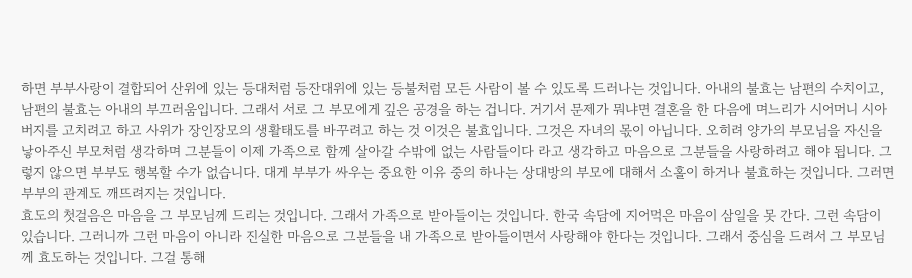하면 부부사랑이 결합되어 산위에 있는 등대처럼 등잔대위에 있는 등불처럼 모든 사람이 볼 수 있도록 드러나는 것입니다. 아내의 불효는 남편의 수치이고, 남편의 불효는 아내의 부끄러움입니다. 그래서 서로 그 부모에게 깊은 공경을 하는 겁니다. 거기서 문제가 뭐냐면 결혼을 한 다음에 며느리가 시어머니 시아버지를 고치려고 하고 사위가 장인장모의 생활태도를 바꾸려고 하는 것 이것은 불효입니다. 그것은 자녀의 몫이 아닙니다. 오히려 양가의 부모님을 자신을 낳아주신 부모처럼 생각하며 그분들이 이제 가족으로 함께 살아갈 수밖에 없는 사람들이다 라고 생각하고 마음으로 그분들을 사랑하려고 해야 됩니다. 그렇지 않으면 부부도 행복할 수가 없습니다. 대게 부부가 싸우는 중요한 이유 중의 하나는 상대방의 부모에 대해서 소홀이 하거나 불효하는 것입니다. 그러면 부부의 관계도 깨뜨려지는 것입니다.
효도의 첫걸음은 마음을 그 부모님께 드리는 것입니다. 그래서 가족으로 받아들이는 것입니다. 한국 속담에 지어먹은 마음이 삼일을 못 간다. 그런 속담이 있습니다. 그러니까 그런 마음이 아니라 진실한 마음으로 그분들을 내 가족으로 받아들이면서 사랑해야 한다는 것입니다. 그래서 중심을 드려서 그 부모님께 효도하는 것입니다. 그걸 통해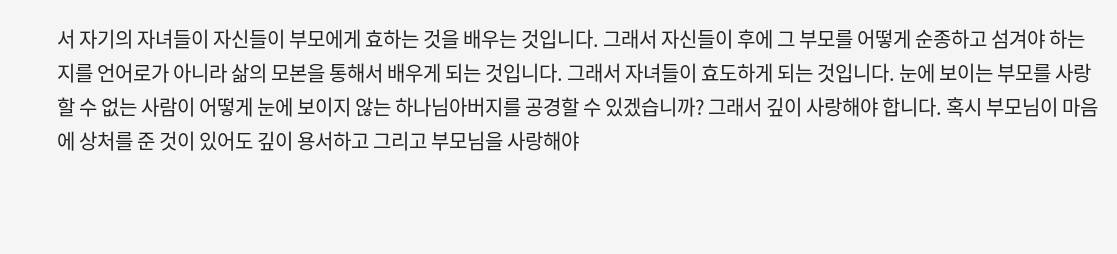서 자기의 자녀들이 자신들이 부모에게 효하는 것을 배우는 것입니다. 그래서 자신들이 후에 그 부모를 어떻게 순종하고 섬겨야 하는지를 언어로가 아니라 삶의 모본을 통해서 배우게 되는 것입니다. 그래서 자녀들이 효도하게 되는 것입니다. 눈에 보이는 부모를 사랑 할 수 없는 사람이 어떻게 눈에 보이지 않는 하나님아버지를 공경할 수 있겠습니까? 그래서 깊이 사랑해야 합니다. 혹시 부모님이 마음에 상처를 준 것이 있어도 깊이 용서하고 그리고 부모님을 사랑해야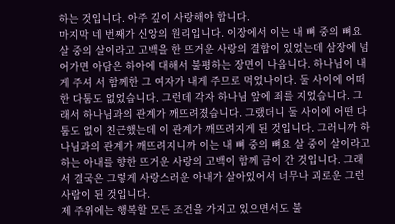하는 것입니다. 아주 깊이 사랑해야 합니다.
마지막 네 번째가 신앙의 원리입니다. 이장에서 이는 내 뼈 중의 뼈요 살 중의 살이라고 고백을 한 뜨거운 사랑의 결합이 있었는데 삼장에 넘어가면 아담은 하아에 대해서 불평하는 장면이 나옵니다. 하나님이 내게 주셔 서 함께한 그 여자가 내게 주므로 먹었나이다. 둘 사이에 어떠한 다툼도 없었습니다. 그런데 각자 하나님 앞에 죄를 지었습니다. 그래서 하나님과의 관계가 깨뜨려졌습니다. 그랬더니 둘 사이에 어떤 다툼도 없이 친근했는데 이 관계가 깨뜨려지게 된 것입니다. 그러니까 하나님과의 관계가 깨뜨려지니까 이는 내 뼈 중의 뼈요 살 중이 살이라고 하는 아내를 향한 뜨거운 사랑의 고백이 함께 금이 간 것입니다. 그래서 결국은 그렇게 사랑스러운 아내가 살아있어서 너무나 괴로운 그런 사람이 된 것입니다.
제 주위에는 행복할 모든 조건을 가지고 있으면서도 불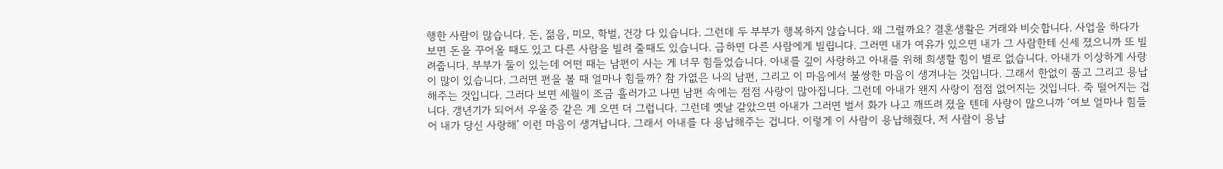행한 사람이 많습니다. 돈, 젊음, 미모, 학벌, 건강 다 있습니다. 그런데 두 부부가 행복하지 않습니다. 왜 그럴까요? 결혼생활은 거래와 비슷합니다. 사업을 하다가 보면 돈을 꾸어올 때도 있고 다른 사람을 빌려 줄때도 있습니다. 급하면 다른 사람에게 빌립니다. 그러면 내가 여유가 있으면 내가 그 사람한테 신세 졌으니까 또 빌려줍니다. 부부가 둘이 있는데 어떤 때는 남편이 사는 게 너무 힘들었습니다. 아내를 깊이 사랑하고 아내를 위해 희생할 힘이 별로 없습니다. 아내가 이상하게 사랑이 많이 있습니다. 그러면 편을 볼 때 얼마나 힘들까? 참 가엾은 나의 남편, 그리고 이 마음에서 불쌍한 마음이 생겨나는 것입니다. 그래서 한없이 품고 그리고 용납해주는 것입니다. 그러다 보면 세월이 조금 흘러가고 나면 남편 속에는 점점 사랑이 많아집니다. 그런데 아내가 왠지 사랑이 점점 없어지는 것입니다. 죽 떨어지는 겁니다. 갱년기가 되어서 우울증 같은 게 오면 더 그럽니다. 그런데 옛날 같았으면 아내가 그러면 벌서 화가 나고 깨뜨려 졌을 텐데 사랑이 많으니까 ‘여보 얼마나 힘들어 내가 당신 사랑해’ 이런 마음이 생겨납니다. 그래서 아내를 다 용납해주는 겁니다. 이렇게 이 사람이 용납해줬다, 저 사람이 용납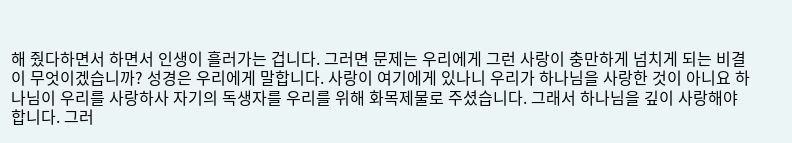해 줬다하면서 하면서 인생이 흘러가는 겁니다. 그러면 문제는 우리에게 그런 사랑이 충만하게 넘치게 되는 비결이 무엇이겠습니까? 성경은 우리에게 말합니다. 사랑이 여기에게 있나니 우리가 하나님을 사랑한 것이 아니요 하나님이 우리를 사랑하사 자기의 독생자를 우리를 위해 화목제물로 주셨습니다. 그래서 하나님을 깊이 사랑해야 합니다. 그러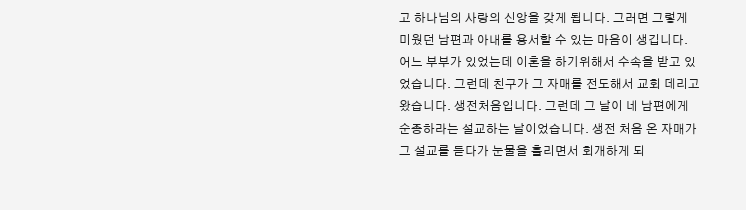고 하나님의 사랑의 신앙을 갖게 됩니다. 그러면 그렇게 미웠던 남편과 아내를 용서할 수 있는 마음이 생깁니다.
어느 부부가 있었는데 이혼을 하기위해서 수속을 받고 있었습니다. 그런데 친구가 그 자매를 전도해서 교회 데리고 왔습니다. 생전처음입니다. 그런데 그 날이 네 남편에게 순종하라는 설교하는 날이었습니다. 생전 처음 온 자매가 그 설교를 듣다가 눈물을 흘리면서 회개하게 되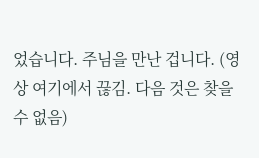었습니다. 주님을 만난 겁니다. (영상 여기에서 끊김. 다음 것은 찾을 수 없음)